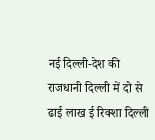नई दिल्ली-देश की राजधानी दिल्ली में दो से ढाई लाख ई रिक्शा दिल्ली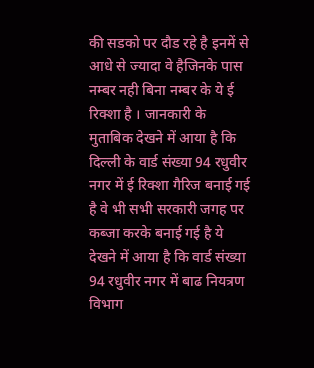की सडको पर दौड रहे है इनमें से आधे से ज्यादा वे हैजिनके पास नम्बर नही बिना नम्बर के ये ई रिक्शा है । जानकारी के मुताबिक देखने में आया है कि दिल्ली के वार्ड संख्या 94 रधुवीर नगर में ई रिक्शा गैरिज बनाई गई है वे भी सभी सरकारी जगह पर कब्जा करके बनाई गई है ये देखने में आया है कि वार्ड संख्या 94 रधुवीर नगर में बाढ नियत्रण विभाग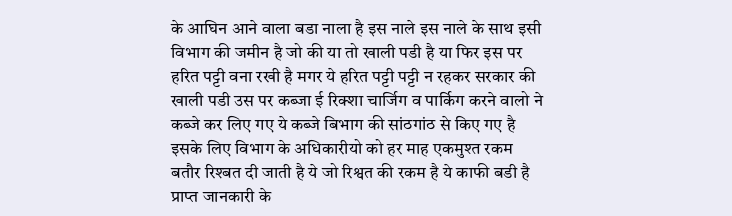के आघिन आने वाला बडा नाला है इस नाले इस नाले के साथ इसी विभाग की जमीन है जो की या तो खाली पडी है या फिर इस पर हरित पट्टी वना रखी है मगर ये हरित पट्टी पट्टी न रहकर सरकार की खाली पडी उस पर कब्जा ई रिक्शा चार्जिग व पार्किग करने वालो ने कब्जे कर लिए गए ये कब्जे बिभाग की सांठगांठ से किए गए है इसके लिए विभाग के अधिकारीयो को हर माह एकमुश्त रकम बतौर रिश्बत दी जाती है ये जो रिश्वत की रकम है ये काफी बडी है प्राप्त जानकारी के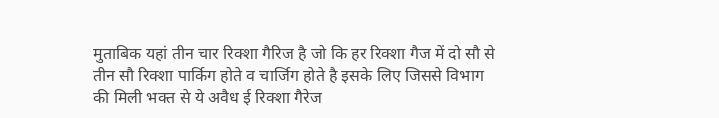मुताबिक यहां तीन चार रिक्शा गैरिज है जो कि हर रिक्शा गैज में दो सौ से तीन सौ रिक्शा पार्किग होते व चार्जिग होते है इसके लिए जिससे विभाग की मिली भक्त से ये अवैध ई रिक्शा गैरेज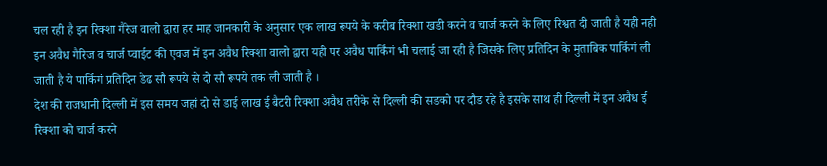चल रही है इन रिक्शा गैरेज वालो द्वारा हर माह जानकारी के अनुसार एक लाख रूपये के करीब रिक्शा खडी करने व चार्ज करने के लिए रिश्वत दी जाती है यही नही इन अवैध गैरिज व चार्ज प्वाईट की एवज में इन अवैध रिक्शा वालो द्वारा यही पर अवैध पार्किंगं भी चलाई जा रही है जिसके लिए प्रतिदिन के मुताबिक पार्किगं ली जाती है ये पार्किगं प्रतिदिन डेढ सौ रूपये से दो सौ रूपये तक ली जाती है ।
देश की राजधानी दिल्ली में इस समय जहां दो से डाई लाख ई बैटरी रिक्शा अवैध तरीके से दिल्ली की सडको पर दौड रहे है इसके साथ ही दिल्ली में इन अवैध ई रिक्शा को चार्ज करने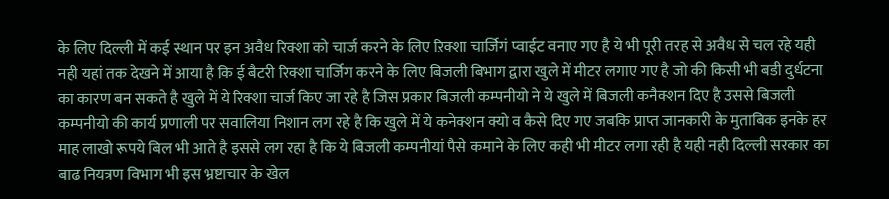के लिए दिल्ली में कई स्थान पर इन अवैध रिक्शा को चार्ज करने के लिए ऱिक्शा चार्जिगं प्वाईट वनाए गए है ये भी पूरी तरह से अवैध से चल रहे यही नही यहां तक देखने में आया है कि ई बैटरी रिक्शा चार्जिग करने के लिए बिजली बिभाग द्वारा खुले में मीटर लगाए गए है जो की किसी भी बडी दुर्धटना का कारण बन सकते है खुले में ये रिक्शा चार्ज किए जा रहे है जिस प्रकार बिजली कम्पनीयो ने ये खुले में बिजली कनैक्शन दिए है उससे बिजली कम्पनीयो की कार्य प्रणाली पर सवालिया निशान लग रहे है कि खुले में ये कनेक्शन क्यो व कैसे दिए गए जबकि प्राप्त जानकारी के मुताबिक इनके हर माह लाखो रूपये बिल भी आते है इससे लग रहा है कि ये बिजली कम्पनीयां पैसे कमाने के लिए कही भी मीटर लगा रही है यही नही दिल्ली सरकार का बाढ नियत्रण विभाग भी इस भ्रष्टाचार के खेल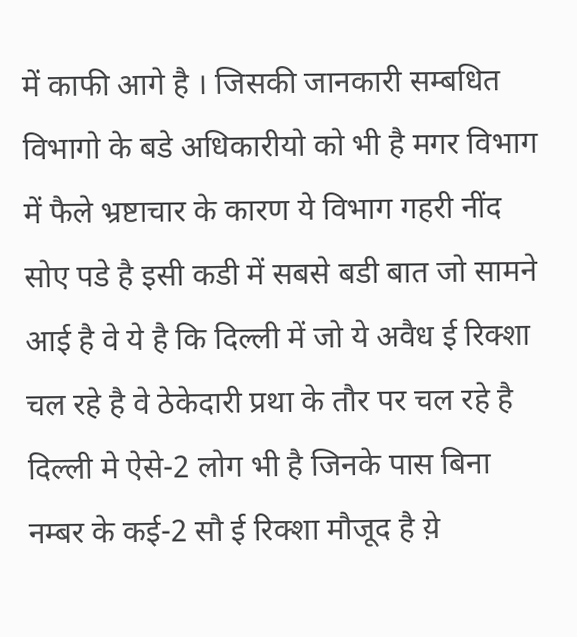में काफी आगे है । जिसकी जानकारी सम्बधित विभागो के बडे अधिकारीयो को भी है मगर विभाग में फैले भ्रष्टाचार के कारण ये विभाग गहरी नींद सोए पडे है इसी कडी में सबसे बडी बात जो सामने आई है वे ये है कि दिल्ली में जो ये अवैध ई रिक्शा चल रहे है वे ठेकेदारी प्रथा के तौर पर चल रहे है दिल्ली मे ऐसे-2 लोग भी है जिनके पास बिना नम्बर के कई-2 सौ ई रिक्शा मौजूद है य़े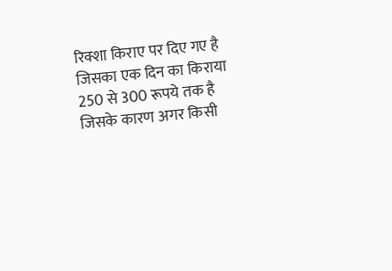रिक्शा किराए पर दिए गए है जिसका एक दिन का किराया 250 से 300 रूपये तक है जिसके कारण अगर किसी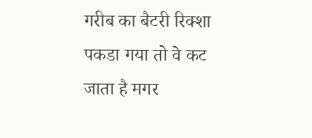गरीब का बैटरी रिक्शा पकडा गया तो वे कट जाता है मगर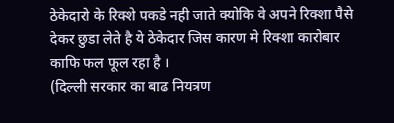ठेकेदारो के रिक्शे पकडे नही जाते क्योकि वे अपने रिक्शा पैसे देकर छुडा लेते है ये ठेकेदार जिस कारण मे रिक्शा कारोबार काफि फल फूल रहा है ।
(दिल्ली सरकार का बाढ नियत्रण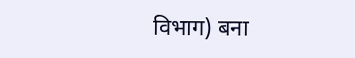विभाग) बना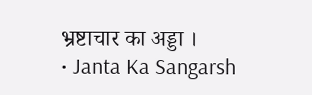भ्रष्टाचार का अड्डा ।
• Janta Ka Sangarsh